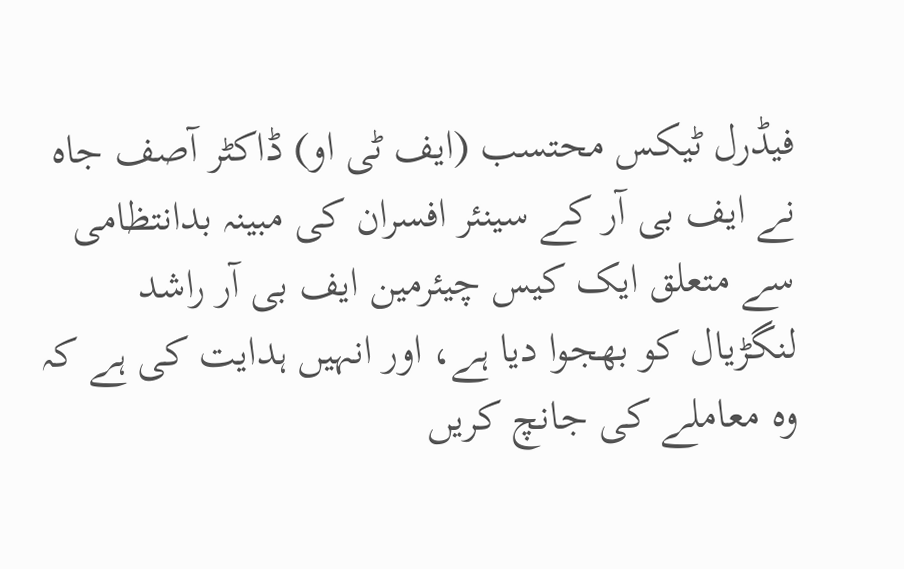فیڈرل ٹیکس محتسب (ایف ٹی او) ڈاکٹر آصف جاہ نے ایف بی آر کے سینئر افسران کی مبینہ بدانتظامی سے متعلق ایک کیس چیئرمین ایف بی آر راشد لنگڑیال کو بھجوا دیا ہے، اور انہیں ہدایت کی ہے کہ وہ معاملے کی جانچ کریں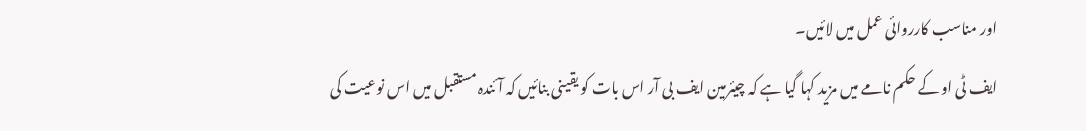اور مناسب کارروائی عمل میں لائیں۔
ایف ٹی او کے حکم نامے میں مزید کہا گیا ہے کہ چیئرمین ایف بی آر اس بات کو یقینی بنائیں کہ آئندہ مستقبل میں اس نوعیت کی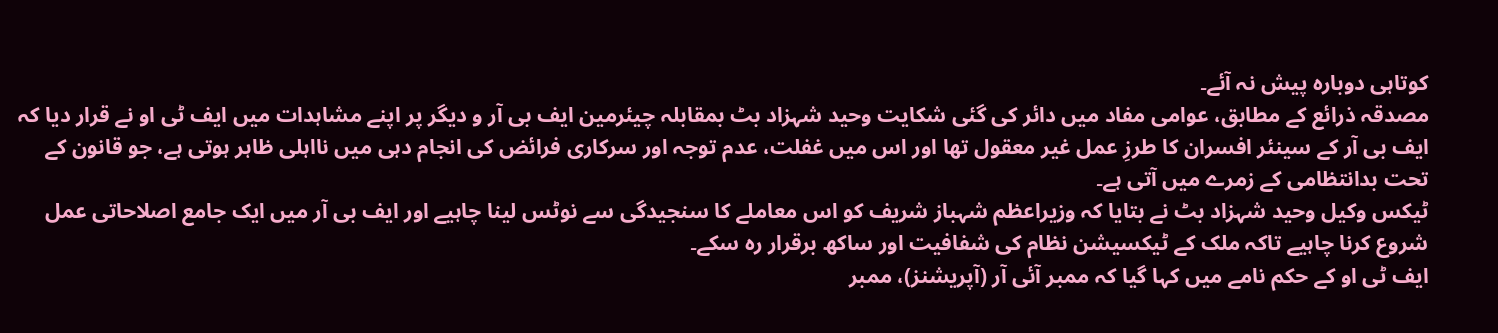کوتاہی دوبارہ پیش نہ آئے۔
مصدقہ ذرائع کے مطابق، عوامی مفاد میں دائر کی گئی شکایت وحید شہزاد بٹ بمقابلہ چیئرمین ایف بی آر و دیگر پر اپنے مشاہدات میں ایف ٹی او نے قرار دیا کہ ایف بی آر کے سینئر افسران کا طرزِ عمل غیر معقول تھا اور اس میں غفلت، عدم توجہ اور سرکاری فرائض کی انجام دہی میں نااہلی ظاہر ہوتی ہے، جو قانون کے تحت بدانتظامی کے زمرے میں آتی ہے۔
ٹیکس وکیل وحید شہزاد بٹ نے بتایا کہ وزیراعظم شہباز شریف کو اس معاملے کا سنجیدگی سے نوٹس لینا چاہیے اور ایف بی آر میں ایک جامع اصلاحاتی عمل شروع کرنا چاہیے تاکہ ملک کے ٹیکسیشن نظام کی شفافیت اور ساکھ برقرار رہ سکے۔
ایف ٹی او کے حکم نامے میں کہا گیا کہ ممبر آئی آر (آپریشنز)، ممبر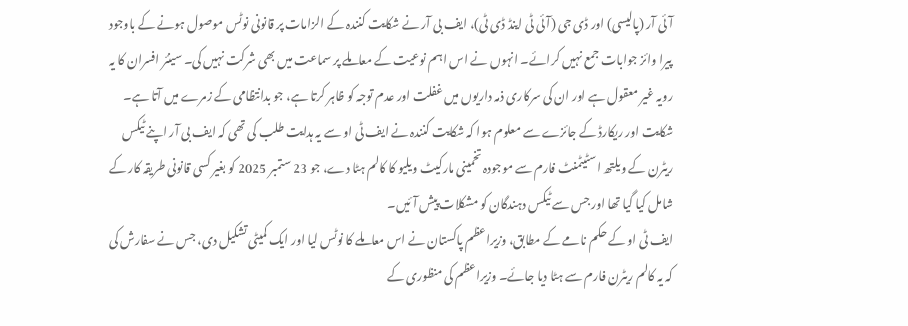آئی آر (پالیسی) اور ڈی جی (آئی ٹی اینڈ ڈی ٹی)، ایف بی آر نے شکایت کنندہ کے الزامات پر قانونی نوٹس موصول ہونے کے باوجود پیرا وائز جوابات جمع نہیں کرائے۔ انہوں نے اس اہم نوعیت کے معاملے پر سماعت میں بھی شرکت نہیں کی۔ سینئر افسران کا یہ رویہ غیر معقول ہے اور ان کی سرکاری ذمہ داریوں میں غفلت اور عدم توجہ کو ظاہر کرتا ہے، جو بدانتظامی کے زمرے میں آتا ہے۔
شکایت اور ریکارڈ کے جائزے سے معلوم ہوا کہ شکایت کنندہ نے ایف ٹی او سے یہ ہدایت طلب کی تھی کہ ایف بی آر اپنے ٹیکس ریٹرن کے ویلتھ اسٹیٹمنٹ فارم سے موجودہ تخمینی مارکیٹ ویلیو کا کالم ہٹا دے، جو 23 ستمبر 2025 کو بغیر کسی قانونی طریقہ کار کے شامل کیا گیا تھا اور جس سے ٹیکس دہندگان کو مشکلات پیش آئیں۔
ایف ٹی او کے حکم نامے کے مطابق، وزیراعظم پاکستان نے اس معاملے کا نوٹس لیا اور ایک کمیٹی تشکیل دی، جس نے سفارش کی کہ یہ کالم ریٹرن فارم سے ہٹا دیا جائے۔ وزیراعظم کی منظوری کے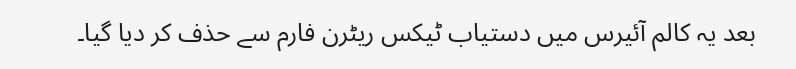بعد یہ کالم آئیرس میں دستیاب ٹیکس ریٹرن فارم سے حذف کر دیا گیا۔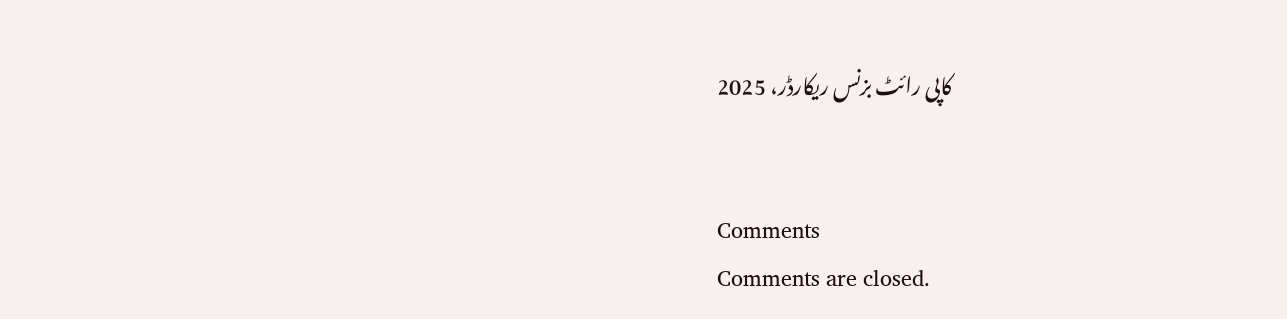کاپی رائٹ بزنس ریکارڈر، 2025


Comments
Comments are closed.